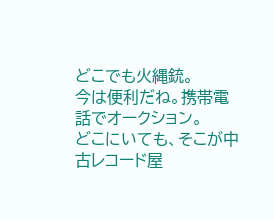どこでも火縄銃。
今は便利だね。携帯電話でオークション。
どこにいても、そこが中古レコード屋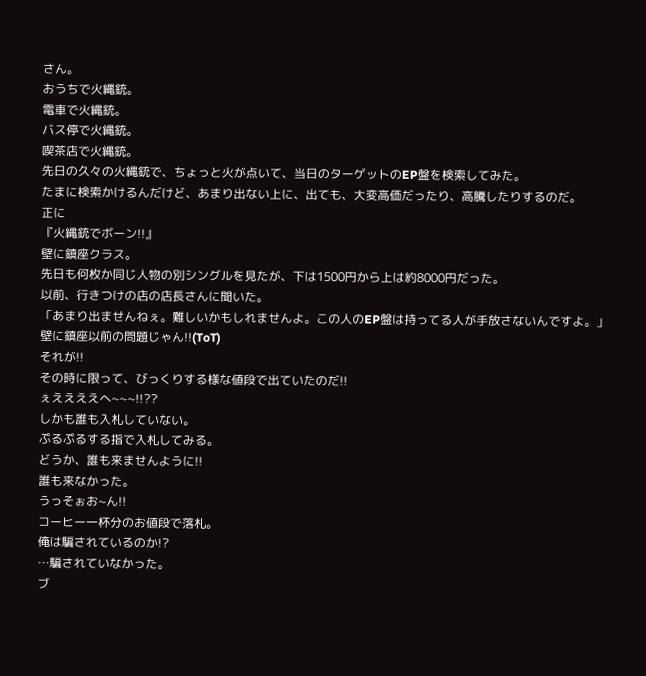さん。
おうちで火縄銃。
電車で火縄銃。
バス停で火縄銃。
喫茶店で火縄銃。
先日の久々の火縄銃で、ちょっと火が点いて、当日のターゲットのEP盤を検索してみた。
たまに検索かけるんだけど、あまり出ない上に、出ても、大変高価だったり、高騰したりするのだ。
正に
『火縄銃でボーン!!』
壁に鎮座クラス。
先日も何枚か同じ人物の別シングルを見たが、下は1500円から上は約8000円だった。
以前、行きつけの店の店長さんに聞いた。
「あまり出ませんねぇ。難しいかもしれませんよ。この人のEP盤は持ってる人が手放さないんですよ。」
壁に鎮座以前の問題じゃん!!(ToT)
それが!!
その時に限って、びっくりする様な値段で出ていたのだ!!
ぇええええへ~~~!!??
しかも誰も入札していない。
ぷるぷるする指で入札してみる。
どうか、誰も来ませんように!!
誰も来なかった。
うっそぉお~ん!!
コーヒー一杯分のお値段で落札。
俺は騙されているのか!?
…騙されていなかった。
ブ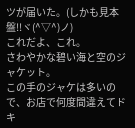ツが届いた。(しかも見本盤!!ヾ(^▽^)ノ)
これだよ、これ。
さわやかな碧い海と空のジャケット。
この手のジャケは多いので、お店で何度間違えてドキ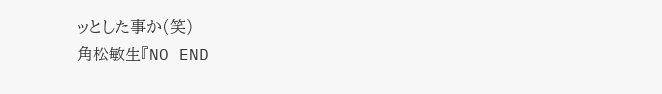ッとした事か(笑)
角松敏生『NO END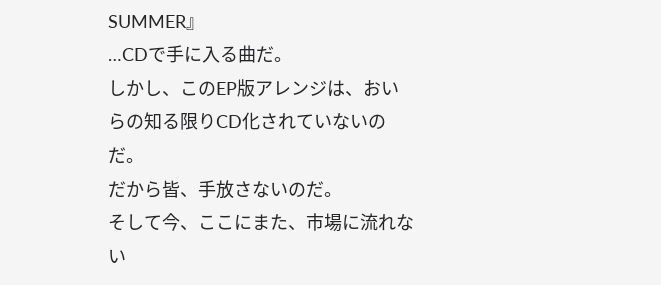SUMMER』
…CDで手に入る曲だ。
しかし、このEP版アレンジは、おいらの知る限りCD化されていないのだ。
だから皆、手放さないのだ。
そして今、ここにまた、市場に流れない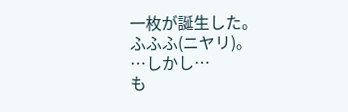一枚が誕生した。
ふふふ(ニヤリ)。
…しかし…
も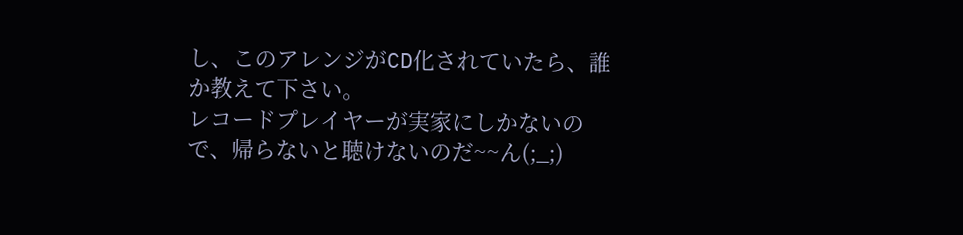し、このアレンジがCD化されていたら、誰か教えて下さい。
レコードプレイヤーが実家にしかないので、帰らないと聴けないのだ~~ん(;_;)